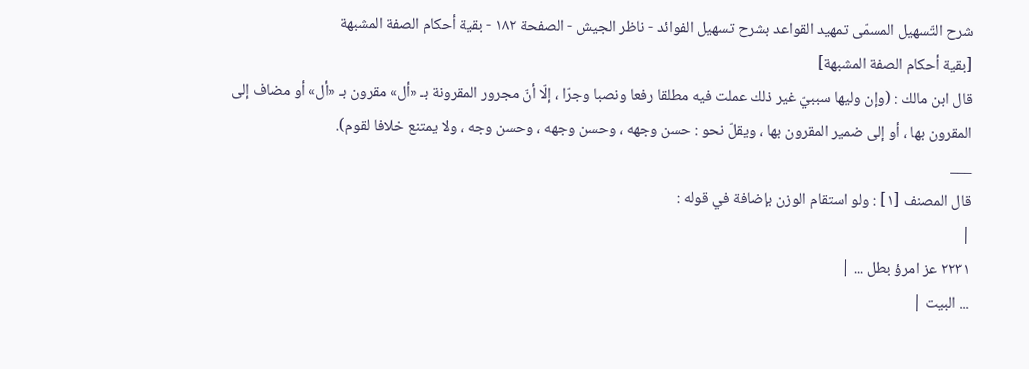شرح التّسهيل المسمّى تمهيد القواعد بشرح تسهيل الفوائد - ناظر الجيش - الصفحة ١٨٢ - بقية أحكام الصفة المشبهة
[بقية أحكام الصفة المشبهة]
قال ابن مالك : (وإن وليها سببيّ غير ذلك عملت فيه مطلقا رفعا ونصبا وجرّا ، إلّا أنّ مجرور المقرونة بـ «أل» مقرون بـ «أل» أو مضاف إلى المقرون بها ، أو إلى ضمير المقرون بها ، ويقلّ نحو : حسن وجهه ، وحسن وجهه ، وحسن وجه ، ولا يمتنع خلافا لقوم).
___
قال المصنف [١] : ولو استقام الوزن بإضافة في قوله :
|
٢٢٣١ عز امرؤ بطل ... |
... البيت |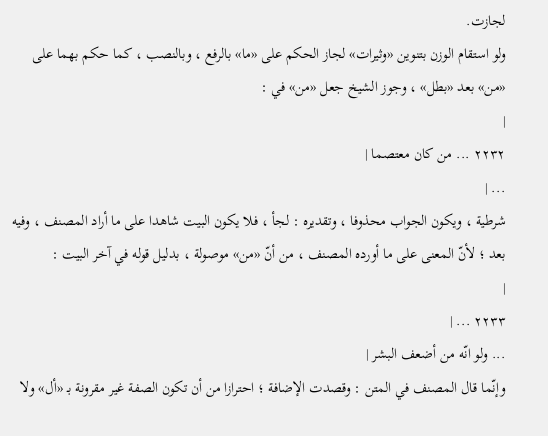لجازت.
ولو استقام الوزن بتنوين «وثيرات» لجاز الحكم على «ما» بالرفع ، وبالنصب ، كما حكم بهما على «من» بعد «بطل» ، وجوز الشيخ جعل «من» في :
|
٢٢٣٢ ... من كان معتصما |
... |
شرطية ، ويكون الجواب محذوفا ، وتقديره : لجأ ، فلا يكون البيت شاهدا على ما أراد المصنف ، وفيه بعد ؛ لأنّ المعنى على ما أورده المصنف ، من أنّ «من» موصولة ، بدليل قوله في آخر البيت :
|
٢٢٣٣ ... |
... ولو انّه من أضعف البشر |
وإنّما قال المصنف في المتن : وقصدت الإضافة ؛ احترازا من أن تكون الصفة غير مقرونة بـ «أل» ولا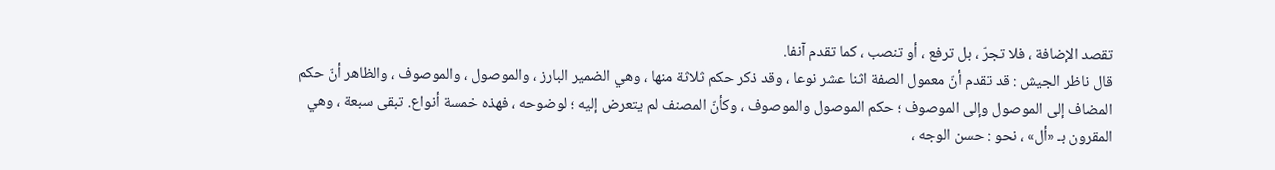تقصد الإضافة ، فلا تجرّ ، بل ترفع ، أو تنصب ، كما تقدم آنفا.
قال ناظر الجيش : قد تقدم أنّ معمول الصفة اثنا عشر نوعا ، وقد ذكر حكم ثلاثة منها ، وهي الضمير البارز ، والموصول ، والموصوف ، والظاهر أنّ حكم المضاف إلى الموصول وإلى الموصوف ؛ حكم الموصول والموصوف ، وكأنّ المصنف لم يتعرض إليه ؛ لوضوحه ، فهذه خمسة أنواع. تبقى سبعة ، وهي المقرون بـ «أل» ، نحو : حسن الوجه ،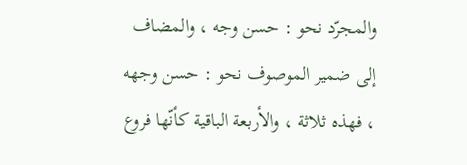والمجرّد نحو : حسن وجه ، والمضاف إلى ضمير الموصوف نحو : حسن وجهه ، فهذه ثلاثة ، والأربعة الباقية كأنّها فروع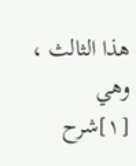هذا الثالث ، وهي
[١]شرح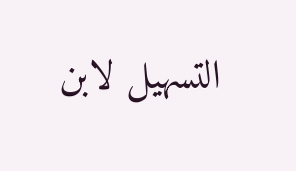التسهيل لابن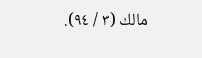مالك (٣ / ٩٤).